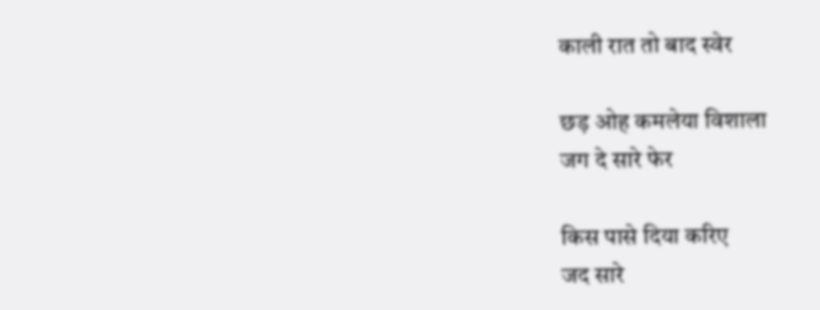काली रात तो बाद स्वेर

छड़ ओह कमलेया विशाला
जग दे सारे फेर

किस पासे दिया करिए
जद सारे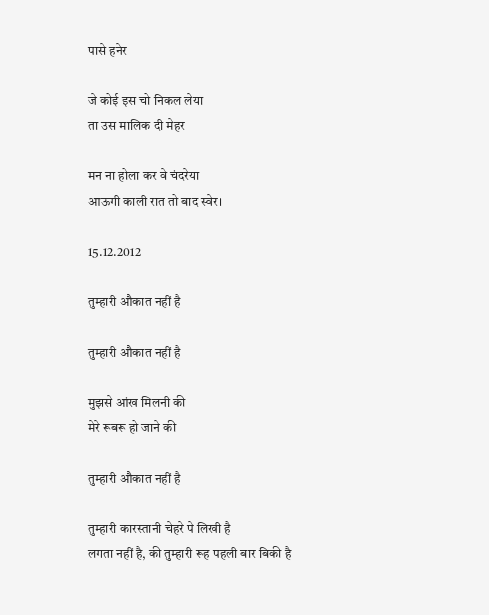पासे हनेर

जे कोई इस चो निकल लेया
ता उस मालिक दी मेहर

मन ना होला कर वे चंदरेया
आऊगी काली रात तो बाद स्वेर।

15.12.2012

तुम्हारी औकात नहीं है

तुम्हारी औकात नहीं है

मुझसे आंख मिलनी की
मेरे रूबरू हो जाने की

तुम्हारी औकात नहीं है

तुम्हारी कारस्तानी चेहरे पे लिखी है
लगता नहीं है, की तुम्हारी रूह पहली बार बिकी है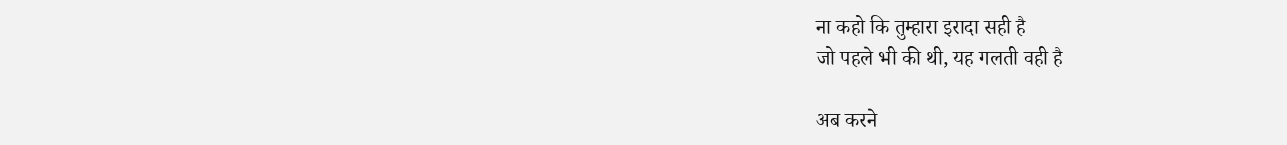ना कहो कि तुम्हारा इरादा सही है
जो पहले भी की थी, यह गलती वही है

अब करने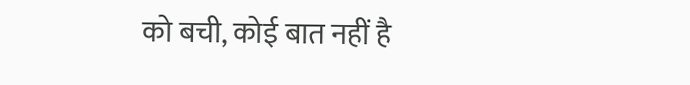को बची, कोई बात नहीं है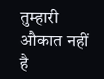तुम्हारी औकात नहीं है